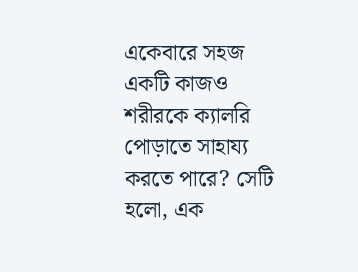একেবারে সহজ একটি কাজও শরীরকে ক্যালরি পোড়াতে সাহায্য করতে পারে? সেটি হলো, এক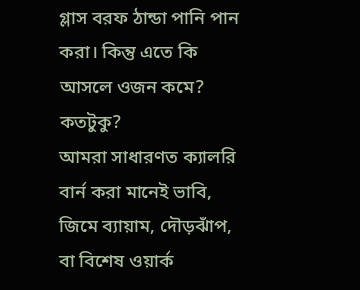গ্লাস বরফ ঠান্ডা পানি পান করা। কিন্তু এতে কি আসলে ওজন কমে? কতটুকু?
আমরা সাধারণত ক্যালরি বার্ন করা মানেই ভাবি, জিমে ব্যায়াম, দৌড়ঝাঁপ, বা বিশেষ ওয়ার্ক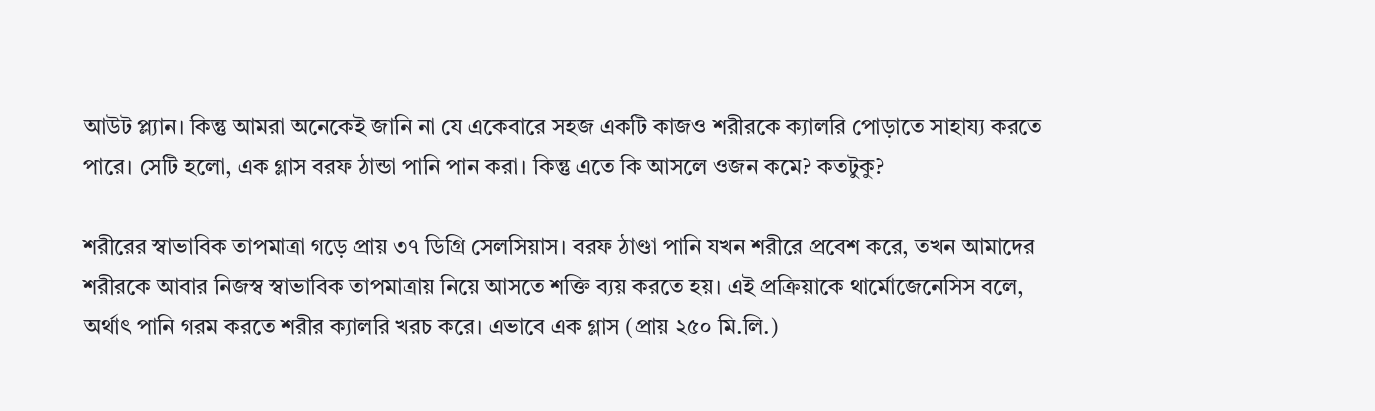আউট প্ল্যান। কিন্তু আমরা অনেকেই জানি না যে একেবারে সহজ একটি কাজও শরীরকে ক্যালরি পোড়াতে সাহায্য করতে পারে। সেটি হলো, এক গ্লাস বরফ ঠান্ডা পানি পান করা। কিন্তু এতে কি আসলে ওজন কমে? কতটুকু?

শরীরের স্বাভাবিক তাপমাত্রা গড়ে প্রায় ৩৭ ডিগ্রি সেলসিয়াস। বরফ ঠাণ্ডা পানি যখন শরীরে প্রবেশ করে, তখন আমাদের শরীরকে আবার নিজস্ব স্বাভাবিক তাপমাত্রায় নিয়ে আসতে শক্তি ব্যয় করতে হয়। এই প্রক্রিয়াকে থার্মোজেনেসিস বলে, অর্থাৎ পানি গরম করতে শরীর ক্যালরি খরচ করে। এভাবে এক গ্লাস (প্রায় ২৫০ মি.লি.)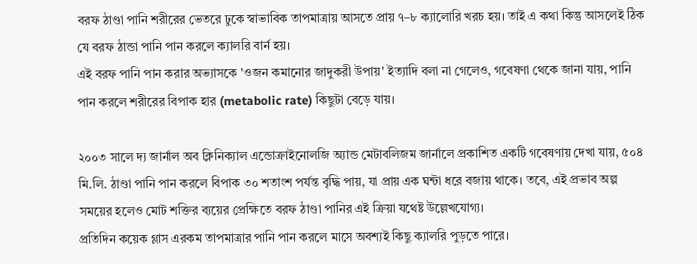বরফ ঠাণ্ডা পানি শরীরের ভেতরে ঢুকে স্বাভাবিক তাপমাত্রায় আসতে প্রায় ৭–৮ ক্যালোরি খরচ হয়। তাই এ কথা কিন্তু আসলেই ঠিক যে বরফ ঠান্ডা পানি পান করলে ক্যালরি বার্ন হয়।
এই বরফ পানি পান করার অভ্যাসকে 'ওজন কমানোর জাদুকরী উপায়' ইত্যাদি বলা না গেলেও, গবেষণা থেকে জানা যায়, পানি পান করলে শরীরের বিপাক হার (metabolic rate) কিছুটা বেড়ে যায়।

২০০৩ সালে দ্য জার্নাল অব ক্লিনিক্যাল এন্ডোক্রাইনোলজি অ্যান্ড মেটাবলিজম জার্নালে প্রকাশিত একটি গবেষণায় দেখা যায়, ৫০৪ মি.লি. ঠাণ্ডা পানি পান করলে বিপাক ৩০ শতাংশ পর্যন্ত বৃদ্ধি পায়, যা প্রায় এক ঘন্টা ধরে বজায় থাকে। তবে, এই প্রভাব অল্প সময়ের হলেও মোট শক্তির ব্যয়ের প্রেক্ষিতে বরফ ঠাণ্ডা পানির এই ক্রিয়া যথেষ্ট উল্লেখযোগ্য।
প্রতিদিন কয়েক গ্লাস এরকম তাপমাত্রার পানি পান করলে মাসে অবশ্যই কিছু ক্যালরি পুড়তে পারে।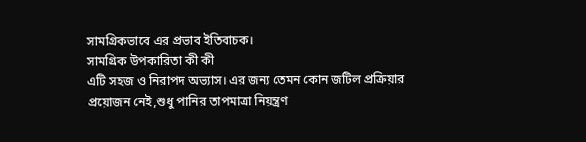সামগ্রিকভাবে এর প্রভাব ইতিবাচক।
সামগ্রিক উপকারিতা কী কী
এটি সহজ ও নিরাপদ অভ্যাস। এর জন্য তেমন কোন জটিল প্রক্রিয়ার প্রয়োজন নেই,শুধু পানির তাপমাত্রা নিয়ন্ত্রণ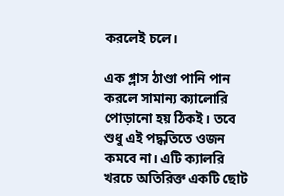করলেই চলে।

এক গ্লাস ঠাণ্ডা পানি পান করলে সামান্য ক্যালোরি পোড়ানো হয় ঠিকই। তবে শুধু এই পদ্ধতিতে ওজন কমবে না। এটি ক্যালরি খরচে অতিরিক্ত একটি ছোট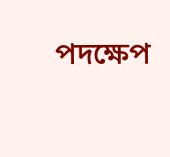পদক্ষেপ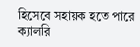হিসেবে সহায়ক হতে পারে ক্যালরি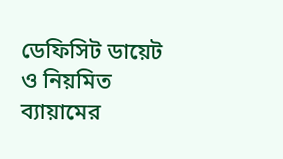ডেফিসিট ডায়েট ও নিয়মিত ব্যায়ামের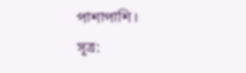পাশাপাশি।
সূত্র: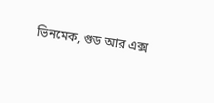ভিনমেক, গুড আর এক্স